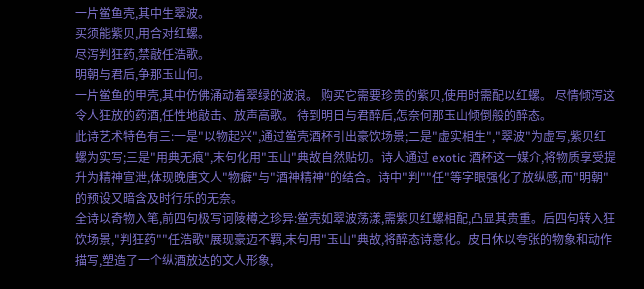一片鲎鱼壳,其中生翠波。
买须能紫贝,用合对红螺。
尽泻判狂药,禁敲任浩歌。
明朝与君后,争那玉山何。
一片鲎鱼的甲壳,其中仿佛涌动着翠绿的波浪。 购买它需要珍贵的紫贝,使用时需配以红螺。 尽情倾泻这令人狂放的药酒,任性地敲击、放声高歌。 待到明日与君醉后,怎奈何那玉山倾倒般的醉态。
此诗艺术特色有三:一是"以物起兴",通过鲎壳酒杯引出豪饮场景;二是"虚实相生","翠波"为虚写,紫贝红螺为实写;三是"用典无痕",末句化用"玉山"典故自然贴切。诗人通过 exotic 酒杯这一媒介,将物质享受提升为精神宣泄,体现晚唐文人"物癖"与"酒神精神"的结合。诗中"判""任"等字眼强化了放纵感,而"明朝"的预设又暗含及时行乐的无奈。
全诗以奇物入笔,前四句极写诃陵樽之珍异:鲎壳如翠波荡漾,需紫贝红螺相配,凸显其贵重。后四句转入狂饮场景,"判狂药""任浩歌"展现豪迈不羁,末句用"玉山"典故,将醉态诗意化。皮日休以夸张的物象和动作描写,塑造了一个纵酒放达的文人形象,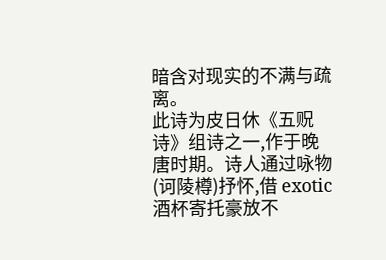暗含对现实的不满与疏离。
此诗为皮日休《五贶诗》组诗之一,作于晚唐时期。诗人通过咏物(诃陵樽)抒怀,借 exotic 酒杯寄托豪放不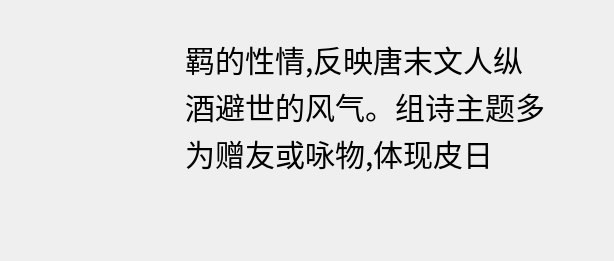羁的性情,反映唐末文人纵酒避世的风气。组诗主题多为赠友或咏物,体现皮日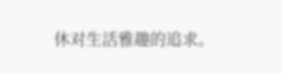休对生活雅趣的追求。